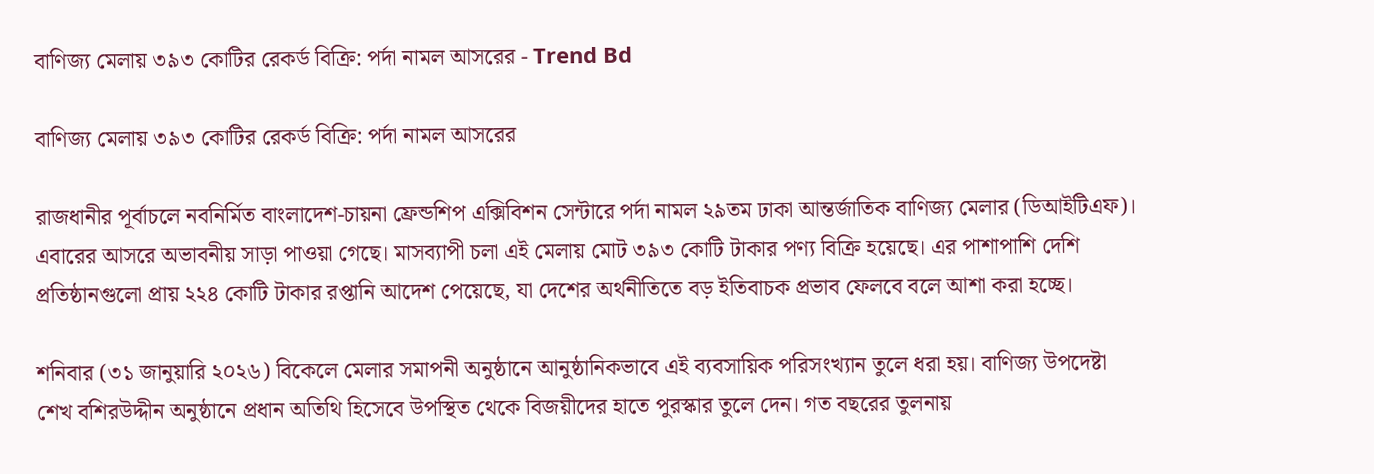বাণিজ্য মেলায় ৩৯৩ কোটির রেকর্ড বিক্রি: পর্দা নামল আসরের - Trend Bd

বাণিজ্য মেলায় ৩৯৩ কোটির রেকর্ড বিক্রি: পর্দা নামল আসরের

রাজধানীর পূর্বাচলে নবনির্মিত বাংলাদেশ-চায়না ফ্রেন্ডশিপ এক্সিবিশন সেন্টারে পর্দা নামল ২৯তম ঢাকা আন্তর্জাতিক বাণিজ্য মেলার (ডিআইটিএফ)। এবারের আসরে অভাবনীয় সাড়া পাওয়া গেছে। মাসব্যাপী চলা এই মেলায় মোট ৩৯৩ কোটি টাকার পণ্য বিক্রি হয়েছে। এর পাশাপাশি দেশি প্রতিষ্ঠানগুলো প্রায় ২২৪ কোটি টাকার রপ্তানি আদেশ পেয়েছে, যা দেশের অর্থনীতিতে বড় ইতিবাচক প্রভাব ফেলবে বলে আশা করা হচ্ছে।

শনিবার (৩১ জানুয়ারি ২০২৬) বিকেলে মেলার সমাপনী অনুষ্ঠানে আনুষ্ঠানিকভাবে এই ব্যবসায়িক পরিসংখ্যান তুলে ধরা হয়। বাণিজ্য উপদেষ্টা শেখ বশিরউদ্দীন অনুষ্ঠানে প্রধান অতিথি হিসেবে উপস্থিত থেকে বিজয়ীদের হাতে পুরস্কার তুলে দেন। গত বছরের তুলনায়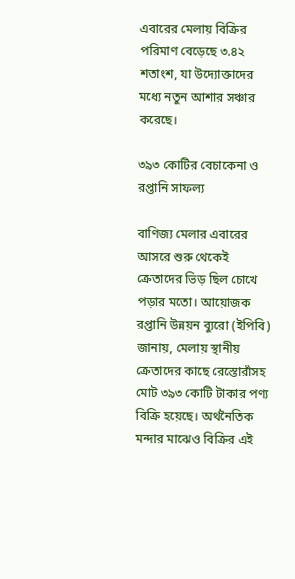এবারের মেলায় বিক্রির পরিমাণ বেড়েছে ৩.৪২ শতাংশ, যা উদ্যোক্তাদের মধ্যে নতুন আশার সঞ্চার করেছে।

৩৯৩ কোটির বেচাকেনা ও রপ্তানি সাফল্য

বাণিজ্য মেলার এবারের আসরে শুরু থেকেই ক্রেতাদের ভিড় ছিল চোখে পড়ার মতো। আয়োজক রপ্তানি উন্নয়ন ব্যুরো (ইপিবি) জানায়, মেলায় স্থানীয় ক্রেতাদের কাছে রেস্তোরাঁসহ মোট ৩৯৩ কোটি টাকার পণ্য বিক্রি হয়েছে। অর্থনৈতিক মন্দার মাঝেও বিক্রির এই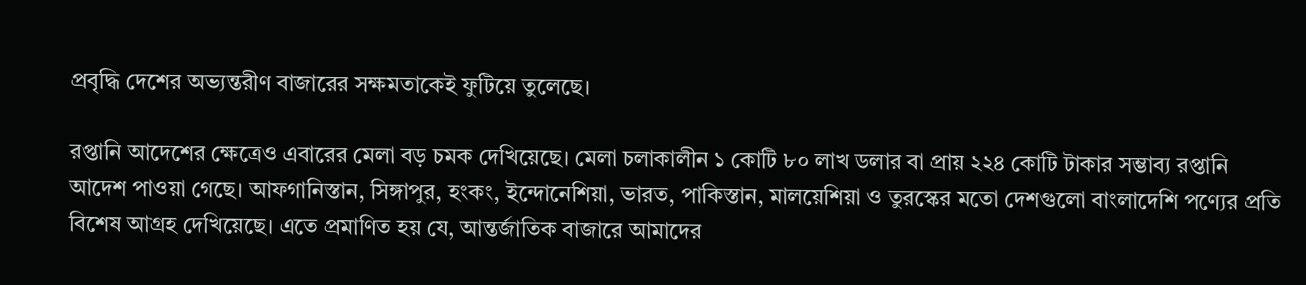প্রবৃদ্ধি দেশের অভ্যন্তরীণ বাজারের সক্ষমতাকেই ফুটিয়ে তুলেছে।

রপ্তানি আদেশের ক্ষেত্রেও এবারের মেলা বড় চমক দেখিয়েছে। মেলা চলাকালীন ১ কোটি ৮০ লাখ ডলার বা প্রায় ২২৪ কোটি টাকার সম্ভাব্য রপ্তানি আদেশ পাওয়া গেছে। আফগানিস্তান, সিঙ্গাপুর, হংকং, ইন্দোনেশিয়া, ভারত, পাকিস্তান, মালয়েশিয়া ও তুরস্কের মতো দেশগুলো বাংলাদেশি পণ্যের প্রতি বিশেষ আগ্রহ দেখিয়েছে। এতে প্রমাণিত হয় যে, আন্তর্জাতিক বাজারে আমাদের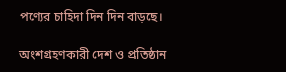পণ্যের চাহিদা দিন দিন বাড়ছে।

অংশগ্রহণকারী দেশ ও প্রতিষ্ঠান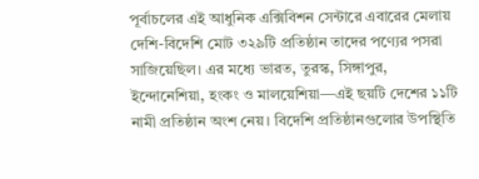পূর্বাচলের এই আধুনিক এক্সিবিশন সেন্টারে এবারের মেলায় দেশি-বিদেশি মোট ৩২৯টি প্রতিষ্ঠান তাদের পণ্যের পসরা সাজিয়েছিল। এর মধ্যে ভারত, তুরস্ক, সিঙ্গাপুর, ইন্দোনেশিয়া, হংকং ও মালয়েশিয়া—এই ছয়টি দেশের ১১টি নামী প্রতিষ্ঠান অংশ নেয়। বিদেশি প্রতিষ্ঠানগুলোর উপস্থিতি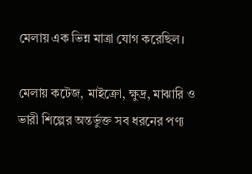মেলায় এক ভিন্ন মাত্রা যোগ করেছিল।

মেলায় কটেজ, মাইক্রো, ক্ষুদ্র, মাঝারি ও ভারী শিল্পের অন্তর্ভুক্ত সব ধরনের পণ্য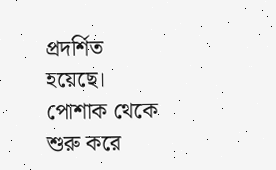প্রদর্শিত হয়েছে। পোশাক থেকে শুরু করে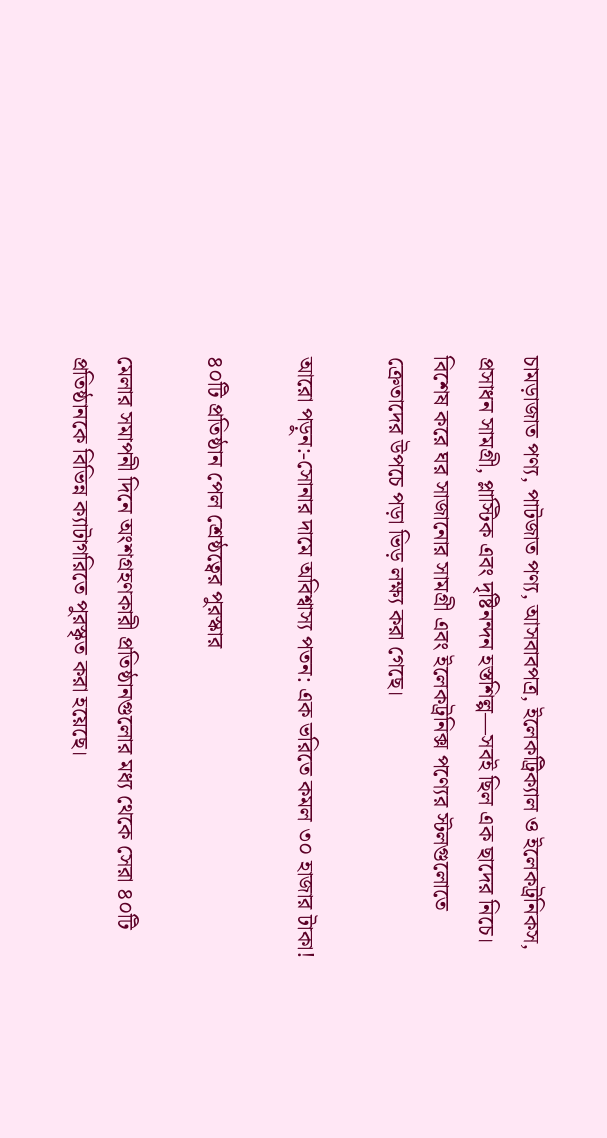চামড়াজাত পণ্য, পাটজাত পণ্য, আসবাবপত্র, ইলেকট্রিক্যাল ও ইলেকট্রনিকস, প্রসাধন সামগ্রী, প্লাস্টিক এবং দৃষ্টিনন্দন হস্তশিল্প—সবই ছিল এক ছাদের নিচে। বিশেষ করে ঘর সাজানোর সামগ্রী এবং ইলেকট্রনিক্স পণ্যের স্টলগুলোতে ক্রেতাদের উপচে পড়া ভিড় লক্ষ্য করা গেছে।

আরো পড়ুন:-সোনার দামে অবিশ্বাস্য পতন: এক ভরিতে কমল ৩০ হাজার টাকা!

৪০টি প্রতিষ্ঠান পেল শ্রেষ্ঠত্বের পুরস্কার

মেলার সমাপনী দিনে অংশগ্রহণকারী প্রতিষ্ঠানগুলোর মধ্য থেকে সেরা ৪০টি প্রতিষ্ঠানকে বিভিন্ন ক্যাটাগরিতে পুরস্কৃত করা হয়েছে।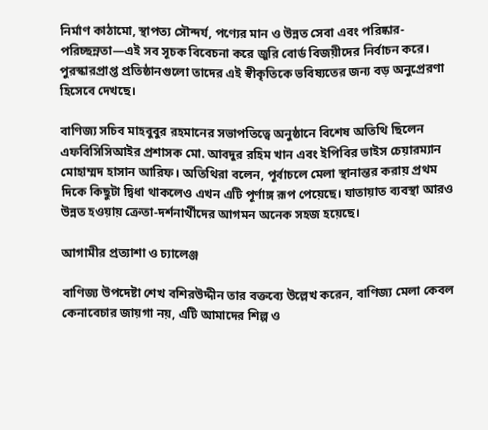নির্মাণ কাঠামো, স্থাপত্য সৌন্দর্য, পণ্যের মান ও উন্নত সেবা এবং পরিষ্কার-পরিচ্ছন্নতা—এই সব সূচক বিবেচনা করে জুরি বোর্ড বিজয়ীদের নির্বাচন করে। পুরস্কারপ্রাপ্ত প্রতিষ্ঠানগুলো তাদের এই স্বীকৃতিকে ভবিষ্যতের জন্য বড় অনুপ্রেরণা হিসেবে দেখছে।

বাণিজ্য সচিব মাহবুবুর রহমানের সভাপতিত্বে অনুষ্ঠানে বিশেষ অতিথি ছিলেন এফবিসিসিআইর প্রশাসক মো. আবদুর রহিম খান এবং ইপিবির ভাইস চেয়ারম্যান মোহাম্মদ হাসান আরিফ। অতিথিরা বলেন, পূর্বাচলে মেলা স্থানান্তর করায় প্রথম দিকে কিছুটা দ্বিধা থাকলেও এখন এটি পূর্ণাঙ্গ রূপ পেয়েছে। যাতায়াত ব্যবস্থা আরও উন্নত হওয়ায় ক্রেতা-দর্শনার্থীদের আগমন অনেক সহজ হয়েছে।

আগামীর প্রত্যাশা ও চ্যালেঞ্জ

বাণিজ্য উপদেষ্টা শেখ বশিরউদ্দীন তার বক্তব্যে উল্লেখ করেন, বাণিজ্য মেলা কেবল কেনাবেচার জায়গা নয়, এটি আমাদের শিল্প ও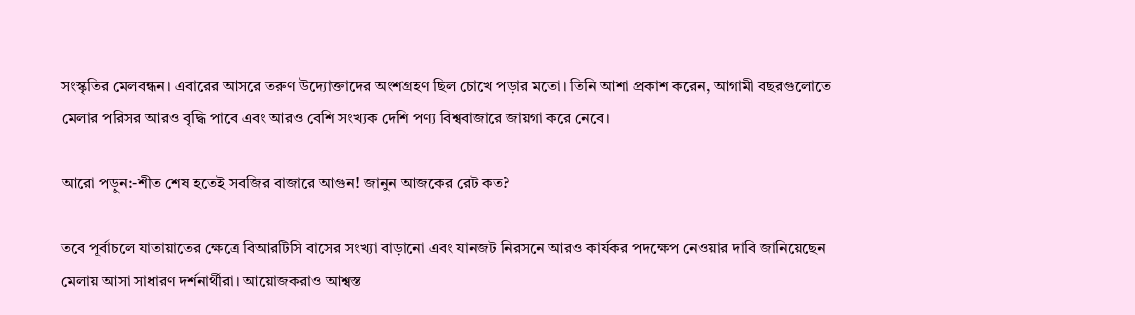সংস্কৃতির মেলবন্ধন। এবারের আসরে তরুণ উদ্যোক্তাদের অংশগ্রহণ ছিল চোখে পড়ার মতো। তিনি আশা প্রকাশ করেন, আগামী বছরগুলোতে মেলার পরিসর আরও বৃদ্ধি পাবে এবং আরও বেশি সংখ্যক দেশি পণ্য বিশ্ববাজারে জায়গা করে নেবে।

আরো পড়ুন:-শীত শেষ হতেই সবজির বাজারে আগুন! জানুন আজকের রেট কত?

তবে পূর্বাচলে যাতায়াতের ক্ষেত্রে বিআরটিসি বাসের সংখ্যা বাড়ানো এবং যানজট নিরসনে আরও কার্যকর পদক্ষেপ নেওয়ার দাবি জানিয়েছেন মেলায় আসা সাধারণ দর্শনার্থীরা। আয়োজকরাও আশ্বস্ত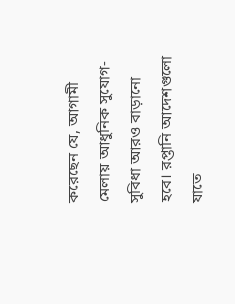করেছেন যে, আগামী মেলায় আধুনিক সুযোগ-সুবিধা আরও বাড়ানো হবে। রপ্তানি আদেশগুলো যাতে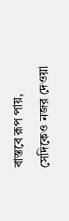বাস্তবে রূপ পায়, সেদিকেও নজর দেওয়া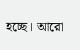হচ্ছে। আরো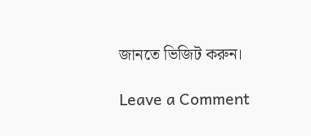জানতে ভিজিট করুন।

Leave a Comment